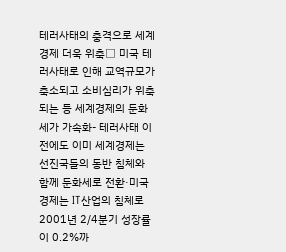테러사태의 충격으로 세계경제 더욱 위축□ 미국 테러사태로 인해 교역규모가 축소되고 소비심리가 위축되는 등 세계경제의 둔화세가 가속화- 테러사태 이전에도 이미 세계경제는 선진국들의 동반 침체와 함께 둔화세로 전환·미국경제는 IT산업의 침체로 2001년 2/4분기 성장률이 0.2%까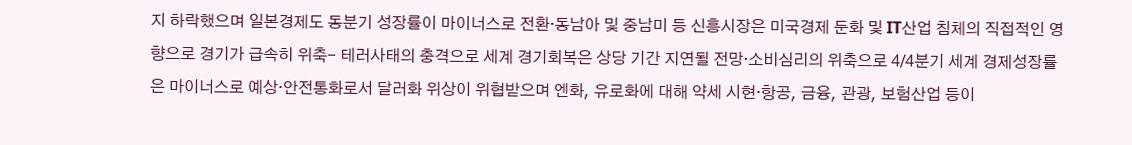지 하락했으며 일본경제도 동분기 성장률이 마이너스로 전환·동남아 및 중남미 등 신흥시장은 미국경제 둔화 및 IT산업 침체의 직접적인 영향으로 경기가 급속히 위축- 테러사태의 충격으로 세계 경기회복은 상당 기간 지연될 전망·소비심리의 위축으로 4/4분기 세계 경제성장률은 마이너스로 예상·안전통화로서 달러화 위상이 위협받으며 엔화, 유로화에 대해 약세 시현·항공, 금융, 관광, 보험산업 등이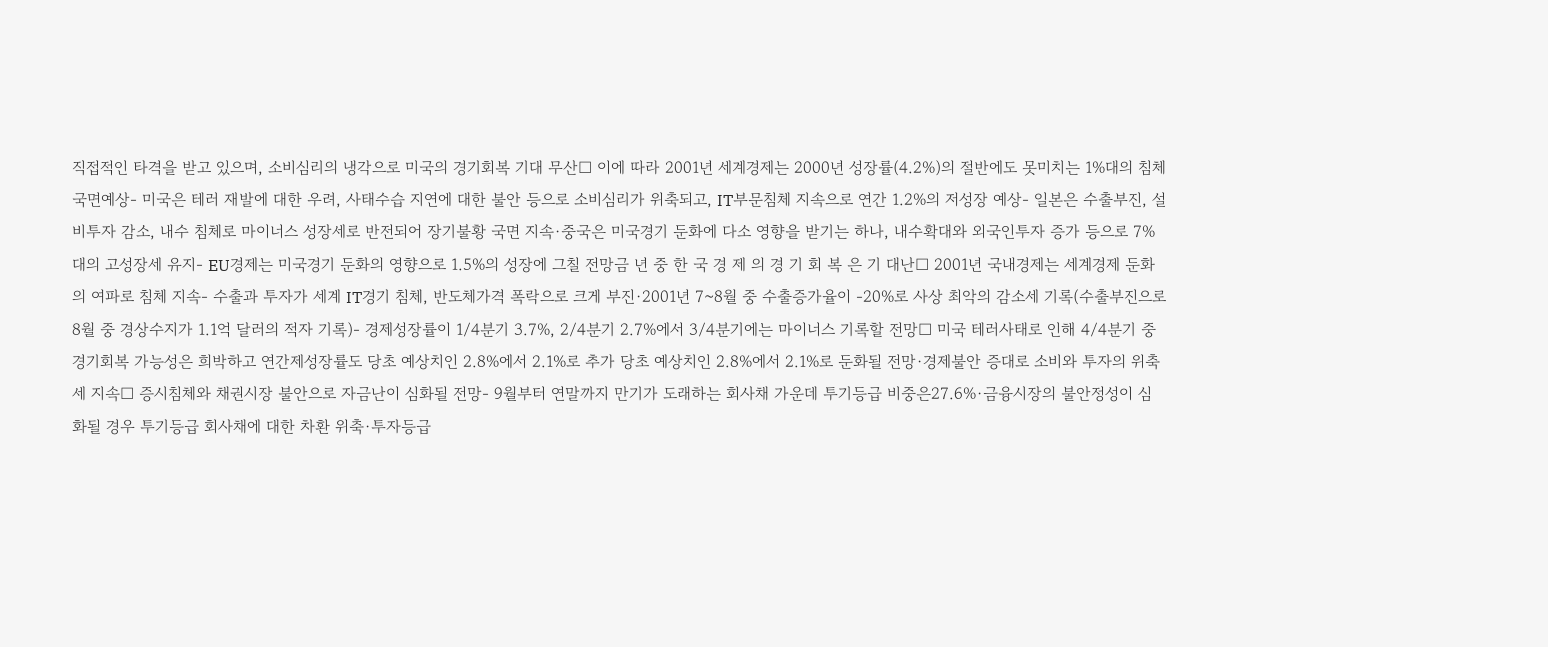직접적인 타격을 받고 있으며, 소비심리의 냉각으로 미국의 경기회복 기대 무산□ 이에 따라 2001년 세계경제는 2000년 성장률(4.2%)의 절반에도 못미치는 1%대의 침체 국면예상- 미국은 테러 재발에 대한 우려, 사태수습 지연에 대한 불안 등으로 소비심리가 위축되고, IT부문침체 지속으로 연간 1.2%의 저성장 예상- 일본은 수출부진, 설비투자 감소, 내수 침체로 마이너스 성장세로 반전되어 장기불황 국면 지속·중국은 미국경기 둔화에 다소 영향을 받기는 하나, 내수확대와 외국인투자 증가 등으로 7% 대의 고성장세 유지- EU경제는 미국경기 둔화의 영향으로 1.5%의 성장에 그칠 전망금 년 중 한 국 경 제 의 경 기 회 복 은 기 대난□ 2001년 국내경제는 세계경제 둔화의 여파로 침체 지속- 수출과 투자가 세계 IT경기 침체, 반도체가격 폭락으로 크게 부진·2001년 7~8월 중 수출증가율이 -20%로 사상 최악의 감소세 기록(수출부진으로 8월 중 경상수지가 1.1억 달러의 적자 기록)- 경제성장률이 1/4분기 3.7%, 2/4분기 2.7%에서 3/4분기에는 마이너스 기록할 전망□ 미국 테러사태로 인해 4/4분기 중 경기회복 가능성은 희박하고 연간제성장률도 당초 예상치인 2.8%에서 2.1%로 추가 당초 예상치인 2.8%에서 2.1%로 둔화될 전망·경제불안 증대로 소비와 투자의 위축세 지속□ 증시침체와 채권시장 불안으로 자금난이 심화될 전망- 9월부터 연말까지 만기가 도래하는 회사채 가운데 투기등급 비중은27.6%·금융시장의 불안정성이 심화될 경우 투기등급 회사채에 대한 차환 위축·투자등급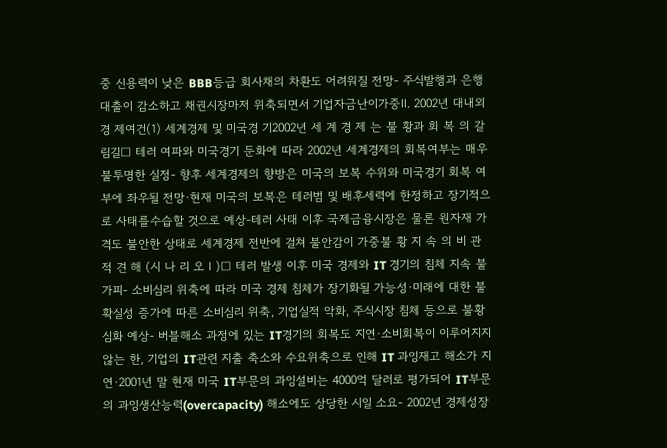중 신용력이 낮은 BBB등급 회사채의 차환도 어려워질 전망- 주식발행과 은행대출이 감소하고 채권시장마저 위축되면서 기업자금난이가중Ⅱ. 2002년 대내외 경 제여건(1) 세계경제 및 미국경 기2002년 세 계 경 제 는 불 황과 회 복 의 갈 림길□ 테러 여파와 미국경기 둔화에 따라 2002년 세계경제의 회복여부는 매우불투명한 실정- 향후 세계경제의 향방은 미국의 보복 수위와 미국경기 회복 여부에 좌우될 전망·현재 미국의 보복은 테러범 및 배후세력에 한정하고 장기적으로 사태를수습할 것으로 예상-테러 사태 이후 국제금융시장은 물론 원자재 가격도 불안한 상태로 세계경제 전반에 걸쳐 불안감이 가중불 황 지 속 의 비 관 적 견 해 (시 나 리 오 Ⅰ )□ 테러 발생 이후 미국 경제와 IT 경기의 침체 지속 불가피- 소비심리 위축에 따라 미국 경제 침체가 장기화될 가능성·미래에 대한 불확실성 증가에 따른 소비심리 위축, 기업실적 악화, 주식시장 침체 등으로 불황 심화 예상- 버블해소 과정에 있는 IT경기의 회복도 지연·소비회복이 이루어지지 않는 한, 기업의 IT관련 지출 축소와 수요위축으로 인해 IT 과잉재고 해소가 지연·2001년 말 현재 미국 IT부문의 과잉설비는 4000억 달러로 평가되어 IT부문의 과잉생산능력(overcapacity) 해소에도 상당한 시일 소요- 2002년 경제성장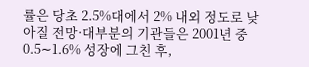률은 당초 2.5%대에서 2% 내외 정도로 낮아질 전망·대부분의 기관들은 2001년 중 0.5∼1.6% 성장에 그친 후,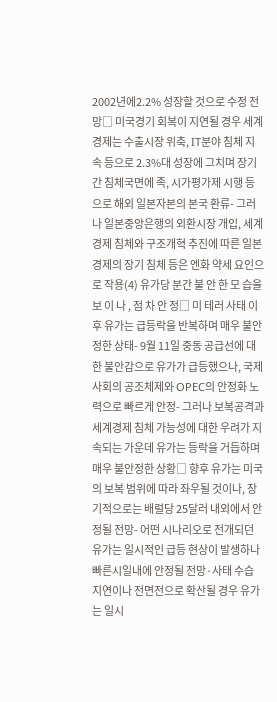2002년에2.2% 성장할 것으로 수정 전망□ 미국경기 회복이 지연될 경우 세계경제는 수출시장 위축, IT분야 침체 지속 등으로 2.3%대 성장에 그치며 장기간 침체국면에 족, 시가평가제 시행 등으로 해외 일본자본의 본국 환류- 그러나 일본중앙은행의 외환시장 개입, 세계경제 침체와 구조개혁 추진에 따른 일본경제의 장기 침체 등은 엔화 약세 요인으로 작용(4) 유가당 분간 불 안 한 모 습을 보 이 나 , 점 차 안 정□ 미 테러 사태 이후 유가는 급등락을 반복하며 매우 불안정한 상태- 9월 11일 중동 공급선에 대한 불안감으로 유가가 급등했으나, 국제사회의 공조체제와 OPEC의 안정화 노력으로 빠르게 안정- 그러나 보복공격과 세계경제 침체 가능성에 대한 우려가 지속되는 가운데 유가는 등락을 거듭하며 매우 불안정한 상황□ 향후 유가는 미국의 보복 범위에 따라 좌우될 것이나, 장기적으로는 배럴당 25달러 내외에서 안정될 전망- 어떤 시나리오로 전개되던 유가는 일시적인 급등 현상이 발생하나 빠른시일내에 안정될 전망·사태 수습 지연이나 전면전으로 확산될 경우 유가는 일시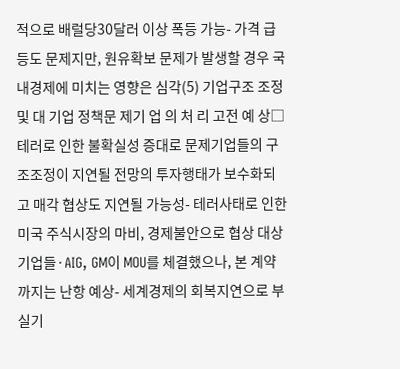적으로 배럴당30달러 이상 폭등 가능- 가격 급등도 문제지만, 원유확보 문제가 발생할 경우 국내경제에 미치는 영향은 심각(5) 기업구조 조정 및 대 기업 정책문 제기 업 의 처 리 고전 예 상□ 테러로 인한 불확실성 증대로 문제기업들의 구조조정이 지연될 전망의 투자행태가 보수화되고 매각 협상도 지연될 가능성- 테러사태로 인한 미국 주식시장의 마비, 경제불안으로 협상 대상 기업들·AIG, GM이 MOU를 체결했으나, 본 계약까지는 난항 예상- 세계경제의 회복지연으로 부실기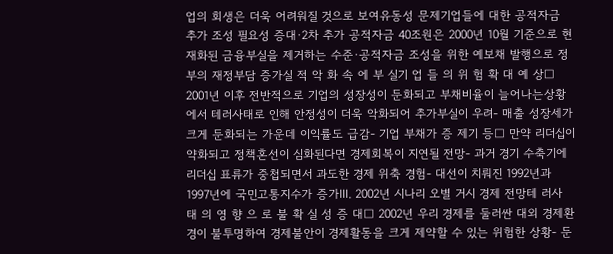업의 회생은 더욱 어려워질 것으로 보여유동성 문제기업들에 대한 공적자금 추가 조성 필요성 증대·2차 추가 공적자금 40조원은 2000년 10월 기준으로 현재화된 금융부실을 제거하는 수준·공적자금 조성을 위한 예보채 발행으로 정부의 재정부담 증가실 적 악 화 속 에 부 실기 업 들 의 위 험 확 대 예 상□ 2001년 이후 전반적으로 기업의 성장성이 둔화되고 부채비율이 늘어나는상황에서 테러사태로 인해 안정성이 더욱 악화되어 추가부실이 우려- 매출 성장세가 크게 둔화되는 가운데 이익률도 급감- 기업 부채가 증 제기 등□ 만약 리더십이 약화되고 정책혼선이 심화된다면 경제회복이 지연될 전망- 과거 경기 수축기에 리더십 표류가 중첩되면서 과도한 경제 위축 경험- 대선이 치뤄진 1992년과 1997년에 국민고통지수가 증가Ⅲ. 2002년 시나리 오별 거시 경제 전망테 러사 태 의 영 향 으 로 불 확 실 성 증 대□ 2002년 우리 경제를 둘러싼 대외 경제환경이 불투명하여 경제불안이 경제활동을 크게 제약할 수 있는 위험한 상황- 둔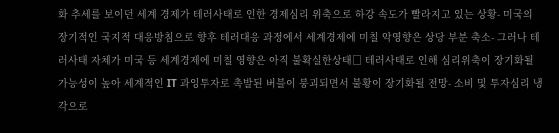화 추세를 보이던 세계 경제가 테러사태로 인한 경제심리 위축으로 하강 속도가 빨라지고 있는 상황- 미국의 장기적인 국지적 대응방침으로 향후 테러대응 과정에서 세계경제에 미칠 악영향은 상당 부분 축소- 그러나 테러사태 자체가 미국 등 세계경제에 미칠 영향은 아직 불확실한상태□ 테러사태로 인해 심리위축이 장기화될 가능성이 높아 세계적인 IT 과잉투자로 촉발된 버블이 붕괴되면서 불황이 장기화될 전망- 소비 및 투자심리 냉각으로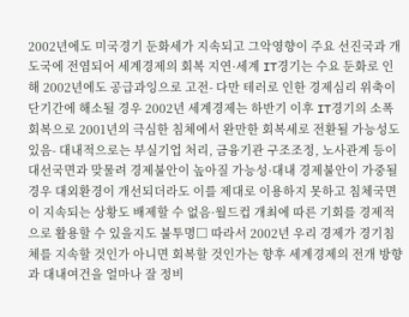2002년에도 미국경기 둔화세가 지속되고 그악영향이 주요 선진국과 개도국에 전염되어 세계경제의 회복 지연·세계 IT경기는 수요 둔화로 인해 2002년에도 공급과잉으로 고전- 다만 테러로 인한 경제심리 위축이 단기간에 해소될 경우 2002년 세계경제는 하반기 이후 IT경기의 소폭 회복으로 2001년의 극심한 침체에서 완만한 회복세로 전환될 가능성도 있음- 대내적으로는 부실기업 처리, 금융기관 구조조정, 노사관계 등이 대선국면과 맞물려 경제불안이 높아질 가능성·대내 경제불안이 가중될 경우 대외환경이 개선되더라도 이를 제대로 이용하지 못하고 침체국면이 지속되는 상황도 배제할 수 없음·월드컵 개최에 따른 기회를 경제적으로 활용할 수 있을지도 불투명□ 따라서 2002년 우리 경제가 경기침체를 지속할 것인가 아니면 회복할 것인가는 향후 세계경제의 전개 방향과 대내여건을 얼마나 잘 정비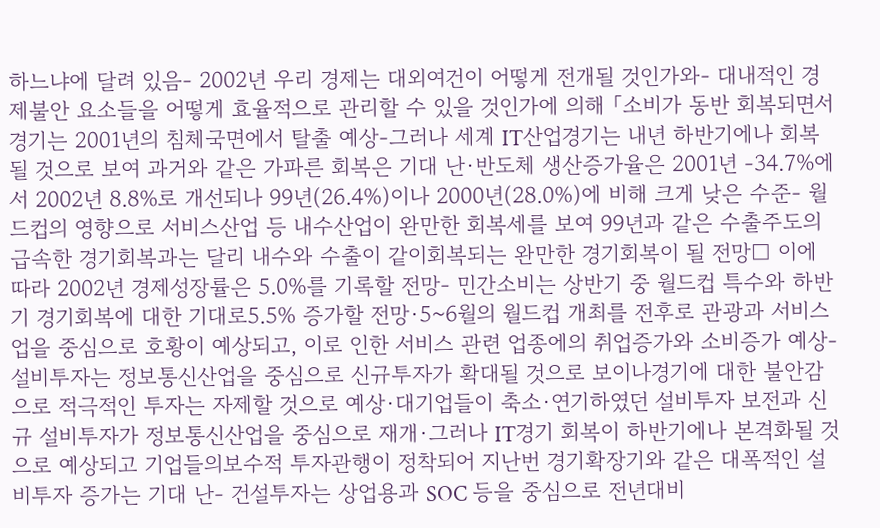하느냐에 달려 있음- 2002년 우리 경제는 대외여건이 어떻게 전개될 것인가와- 대내적인 경제불안 요소들을 어떻게 효율적으로 관리할 수 있을 것인가에 의해 「소비가 동반 회복되면서 경기는 2001년의 침체국면에서 탈출 예상-그러나 세계 IT산업경기는 내년 하반기에나 회복될 것으로 보여 과거와 같은 가파른 회복은 기대 난·반도체 생산증가율은 2001년 -34.7%에서 2002년 8.8%로 개선되나 99년(26.4%)이나 2000년(28.0%)에 비해 크게 낮은 수준- 월드컵의 영향으로 서비스산업 등 내수산업이 완만한 회복세를 보여 99년과 같은 수출주도의 급속한 경기회복과는 달리 내수와 수출이 같이회복되는 완만한 경기회복이 될 전망□ 이에 따라 2002년 경제성장률은 5.0%를 기록할 전망- 민간소비는 상반기 중 월드컵 특수와 하반기 경기회복에 대한 기대로5.5% 증가할 전망·5~6월의 월드컵 개최를 전후로 관광과 서비스업을 중심으로 호황이 예상되고, 이로 인한 서비스 관련 업종에의 취업증가와 소비증가 예상- 설비투자는 정보통신산업을 중심으로 신규투자가 확대될 것으로 보이나경기에 대한 불안감으로 적극적인 투자는 자제할 것으로 예상·대기업들이 축소·연기하였던 설비투자 보전과 신규 설비투자가 정보통신산업을 중심으로 재개·그러나 IT경기 회복이 하반기에나 본격화될 것으로 예상되고 기업들의보수적 투자관행이 정착되어 지난번 경기확장기와 같은 대폭적인 설비투자 증가는 기대 난- 건설투자는 상업용과 SOC 등을 중심으로 전년대비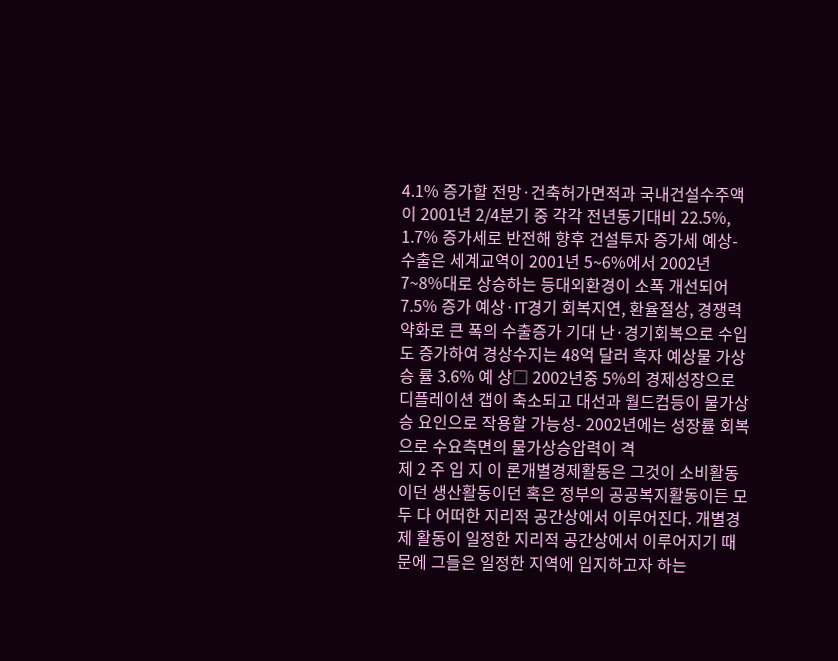4.1% 증가할 전망·건축허가면적과 국내건설수주액이 2001년 2/4분기 중 각각 전년동기대비 22.5%, 1.7% 증가세로 반전해 향후 건설투자 증가세 예상- 수출은 세계교역이 2001년 5~6%에서 2002년 7~8%대로 상승하는 등대외환경이 소폭 개선되어 7.5% 증가 예상·IT경기 회복지연, 환율절상, 경쟁력약화로 큰 폭의 수출증가 기대 난·경기회복으로 수입도 증가하여 경상수지는 48억 달러 흑자 예상물 가상 승 률 3.6% 예 상□ 2002년중 5%의 경제성장으로 디플레이션 갭이 축소되고 대선과 월드컵등이 물가상승 요인으로 작용할 가능성- 2002년에는 성장률 회복으로 수요측면의 물가상승압력이 격
제 2 주 입 지 이 론개별경제활동은 그것이 소비활동이던 생산활동이던 혹은 정부의 공공복지활동이든 모두 다 어떠한 지리적 공간상에서 이루어진다. 개별경제 활동이 일정한 지리적 공간상에서 이루어지기 때문에 그들은 일정한 지역에 입지하고자 하는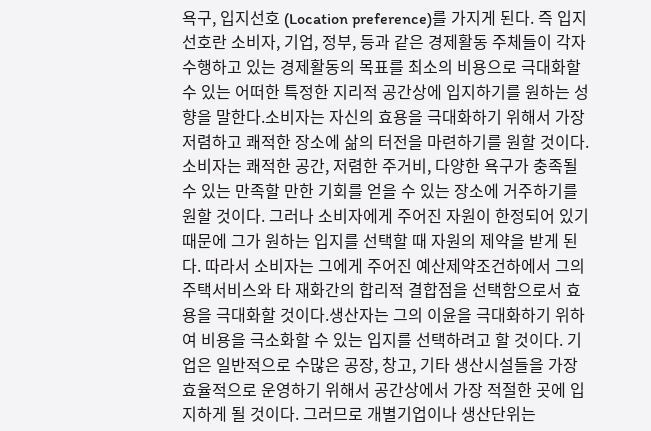욕구, 입지선호 (Location preference)를 가지게 된다. 즉 입지선호란 소비자, 기업, 정부, 등과 같은 경제활동 주체들이 각자 수행하고 있는 경제활동의 목표를 최소의 비용으로 극대화할 수 있는 어떠한 특정한 지리적 공간상에 입지하기를 원하는 성향을 말한다.소비자는 자신의 효용을 극대화하기 위해서 가장 저렴하고 쾌적한 장소에 삶의 터전을 마련하기를 원할 것이다. 소비자는 쾌적한 공간, 저렴한 주거비, 다양한 욕구가 충족될 수 있는 만족할 만한 기회를 얻을 수 있는 장소에 거주하기를 원할 것이다. 그러나 소비자에게 주어진 자원이 한정되어 있기 때문에 그가 원하는 입지를 선택할 때 자원의 제약을 받게 된다. 따라서 소비자는 그에게 주어진 예산제약조건하에서 그의주택서비스와 타 재화간의 합리적 결합점을 선택함으로서 효용을 극대화할 것이다.생산자는 그의 이윤을 극대화하기 위하여 비용을 극소화할 수 있는 입지를 선택하려고 할 것이다. 기업은 일반적으로 수많은 공장, 창고, 기타 생산시설들을 가장 효율적으로 운영하기 위해서 공간상에서 가장 적절한 곳에 입지하게 될 것이다. 그러므로 개별기업이나 생산단위는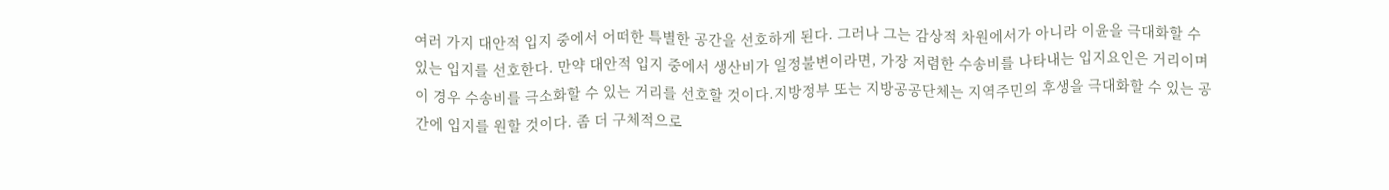여러 가지 대안적 입지 중에서 어떠한 특별한 공간을 선호하게 된다. 그러나 그는 감상적 차원에서가 아니라 이윤을 극대화할 수 있는 입지를 선호한다. 만약 대안적 입지 중에서 생산비가 일정불변이라면, 가장 저렴한 수송비를 나타내는 입지요인은 거리이며 이 경우 수송비를 극소화할 수 있는 거리를 선호할 것이다.지방정부 또는 지방공공단체는 지역주민의 후생을 극대화할 수 있는 공간에 입지를 원할 것이다. 좀 더 구체적으로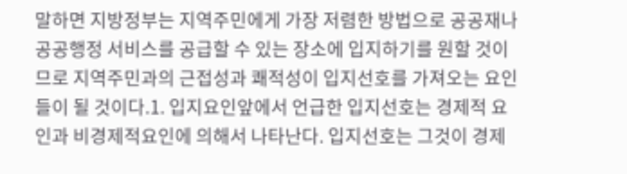말하면 지방정부는 지역주민에게 가장 저렴한 방법으로 공공재나 공공행정 서비스를 공급할 수 있는 장소에 입지하기를 원할 것이므로 지역주민과의 근접성과 쾌적성이 입지선호를 가져오는 요인들이 될 것이다.1. 입지요인앞에서 언급한 입지선호는 경제적 요인과 비경제적요인에 의해서 나타난다. 입지선호는 그것이 경제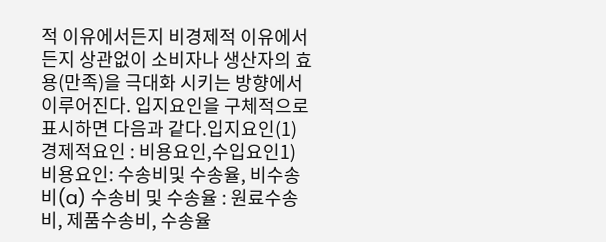적 이유에서든지 비경제적 이유에서든지 상관없이 소비자나 생산자의 효용(만족)을 극대화 시키는 방향에서 이루어진다. 입지요인을 구체적으로 표시하면 다음과 같다.입지요인(1) 경제적요인 : 비용요인,수입요인1) 비용요인: 수송비및 수송율, 비수송비(a) 수송비 및 수송율 : 원료수송비, 제품수송비, 수송율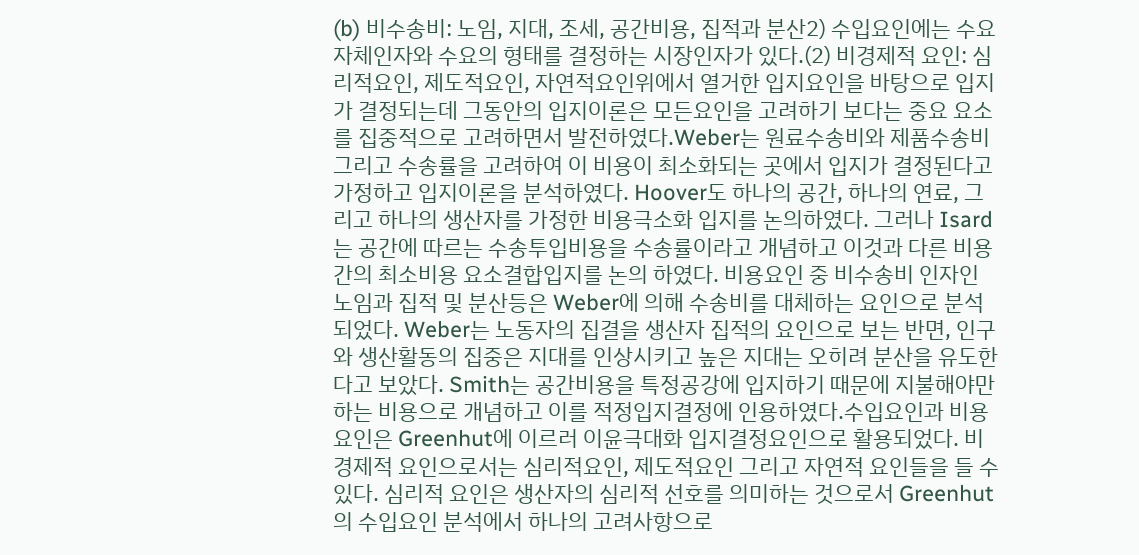(b) 비수송비: 노임, 지대, 조세, 공간비용, 집적과 분산2) 수입요인에는 수요자체인자와 수요의 형태를 결정하는 시장인자가 있다.(2) 비경제적 요인: 심리적요인, 제도적요인, 자연적요인위에서 열거한 입지요인을 바탕으로 입지가 결정되는데 그동안의 입지이론은 모든요인을 고려하기 보다는 중요 요소를 집중적으로 고려하면서 발전하였다.Weber는 원료수송비와 제품수송비 그리고 수송률을 고려하여 이 비용이 최소화되는 곳에서 입지가 결정된다고 가정하고 입지이론을 분석하였다. Hoover도 하나의 공간, 하나의 연료, 그리고 하나의 생산자를 가정한 비용극소화 입지를 논의하였다. 그러나 Isard는 공간에 따르는 수송투입비용을 수송률이라고 개념하고 이것과 다른 비용간의 최소비용 요소결합입지를 논의 하였다. 비용요인 중 비수송비 인자인 노임과 집적 및 분산등은 Weber에 의해 수송비를 대체하는 요인으로 분석되었다. Weber는 노동자의 집결을 생산자 집적의 요인으로 보는 반면, 인구와 생산활동의 집중은 지대를 인상시키고 높은 지대는 오히려 분산을 유도한다고 보았다. Smith는 공간비용을 특정공강에 입지하기 때문에 지불해야만 하는 비용으로 개념하고 이를 적정입지결정에 인용하였다.수입요인과 비용요인은 Greenhut에 이르러 이윤극대화 입지결정요인으로 활용되었다. 비경제적 요인으로서는 심리적요인, 제도적요인 그리고 자연적 요인들을 들 수 있다. 심리적 요인은 생산자의 심리적 선호를 의미하는 것으로서 Greenhut의 수입요인 분석에서 하나의 고려사항으로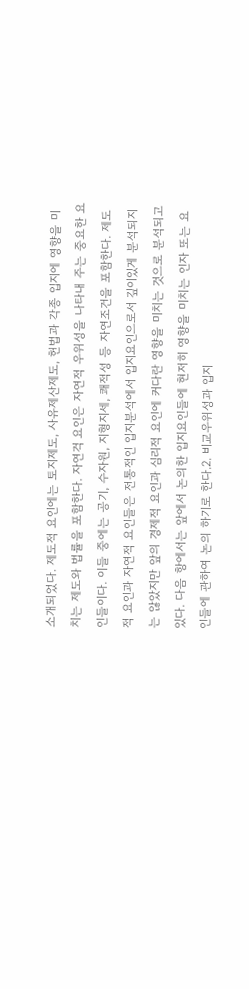소개되었다. 제도적 요인에는 토지제도, 사유제산제도, 헌법과 각종 입지에 영향을 미치는 제도와 법률을 포함한다. 자연걱 요인은 자연적 우위성을 나타내 주는 중요한 요인들이다. 이들 중에는 공기, 수자원, 지형지세, 쾌적성 등 자연조건을 포함한다. 제도적 요인과 자연적 요인들은 전통적인 입지분석에서 입지요인으로서 깊이있게 분석되지는 않았지만 앞의 경제적 요인과 심리적 요인에 커다란 영향을 미치는 것으로 분석되고 있다. 다음 항에서는 앞에서 논의한 입지요인들에 현저히 영향을 미치는 인자 또는 요인들에 관하여 논의 하기로 한다.2. 비교우위성과 입지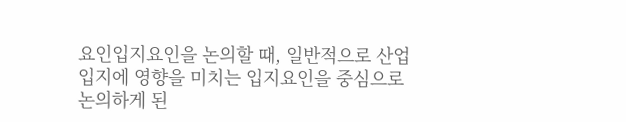요인입지요인을 논의할 때, 일반적으로 산업입지에 영향을 미치는 입지요인을 중심으로 논의하게 된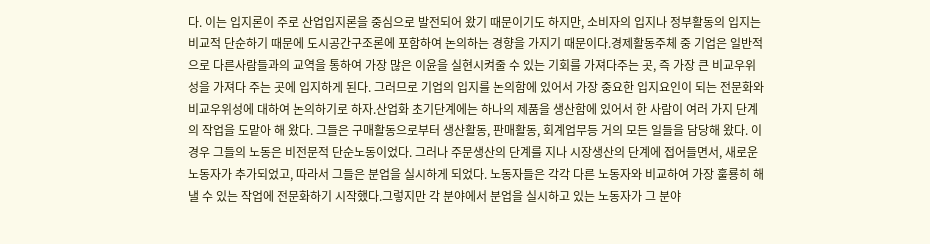다. 이는 입지론이 주로 산업입지론을 중심으로 발전되어 왔기 때문이기도 하지만, 소비자의 입지나 정부활동의 입지는 비교적 단순하기 때문에 도시공간구조론에 포함하여 논의하는 경향을 가지기 때문이다.경제활동주체 중 기업은 일반적으로 다른사람들과의 교역을 통하여 가장 많은 이윤을 실현시켜줄 수 있는 기회를 가져다주는 곳, 즉 가장 큰 비교우위성을 가져다 주는 곳에 입지하게 된다. 그러므로 기업의 입지를 논의함에 있어서 가장 중요한 입지요인이 되는 전문화와 비교우위성에 대하여 논의하기로 하자.산업화 초기단계에는 하나의 제품을 생산함에 있어서 한 사람이 여러 가지 단계의 작업을 도맡아 해 왔다. 그들은 구매활동으로부터 생산활동, 판매활동, 회계업무등 거의 모든 일들을 담당해 왔다. 이 경우 그들의 노동은 비전문적 단순노동이었다. 그러나 주문생산의 단계를 지나 시장생산의 단계에 접어들면서, 새로운 노동자가 추가되었고, 따라서 그들은 분업을 실시하게 되었다. 노동자들은 각각 다른 노동자와 비교하여 가장 훌룡히 해 낼 수 있는 작업에 전문화하기 시작했다.그렇지만 각 분야에서 분업을 실시하고 있는 노동자가 그 분야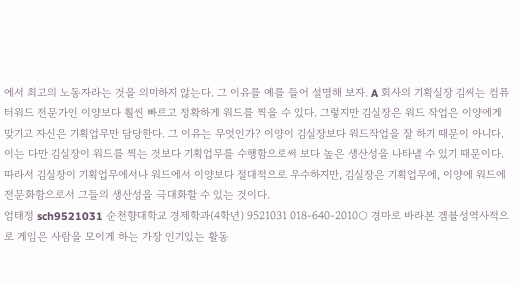에서 최고의 노동자라는 것을 의미하지 않는다. 그 이유를 예를 들어 설명해 보자. A 회사의 기획실장 김씨는 컴퓨터워드 전문가인 이양보다 훨씬 빠르고 정확하게 워드를 찍을 수 있다. 그렇지만 김실장은 워드 작업은 이양에게 맞기고 자신은 기획업무만 담당한다. 그 이유는 무엇인가? 이양이 김실장보다 워드작업을 잘 하기 때문이 아니다. 이는 다만 김실장이 워드를 찍는 것보다 기획업무를 수행함으로써 보다 높은 생산성을 나타낼 수 있기 때문이다. 따라서 김실장이 기획업무에서나 워드에서 이양보다 절대적으로 우수하지만, 김실장은 기획업무에, 이양에 워드에 전문화함으로서 그들의 생산성을 극대화할 수 있는 것이다.
엄태정 sch9521031 순천향대학교 경제학과(4학년) 9521031 018-640-2010○ 경마로 바라본 겜블성역사적으로 게임은 사람을 모이게 하는 가장 인기있는 활동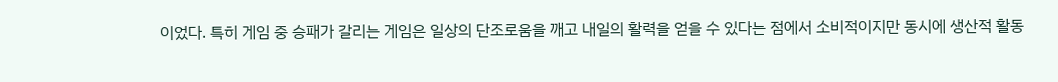이었다. 특히 게임 중 승패가 갈리는 게임은 일상의 단조로움을 깨고 내일의 활력을 얻을 수 있다는 점에서 소비적이지만 동시에 생산적 활동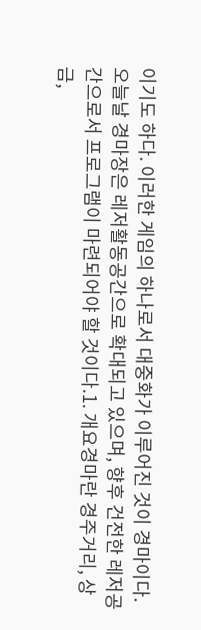이기도 하다. 이러한 게임의 하나로서 대중화가 이루어진 것이 경마이다. 오늘날 경마장은 레저활동공간으로 확대되고 있으며, 향후 건전한 레저공간으로서 프로그램이 마련되어야 할 것이다.1. 개요경마란 경주거리, 상금,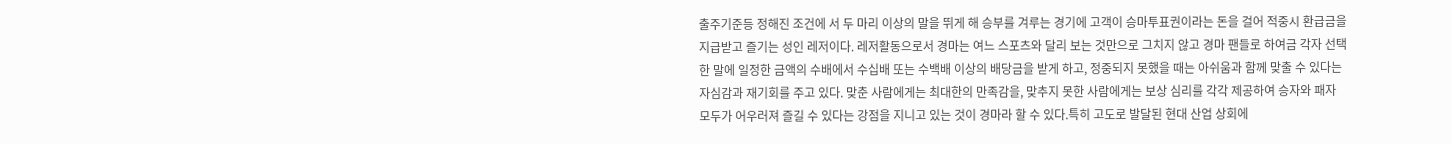출주기준등 정해진 조건에 서 두 마리 이상의 말을 뛰게 해 승부를 겨루는 경기에 고객이 승마투표권이라는 돈을 걸어 적중시 환급금을 지급받고 즐기는 성인 레저이다. 레저활동으로서 경마는 여느 스포츠와 달리 보는 것만으로 그치지 않고 경마 팬들로 하여금 각자 선택한 말에 일정한 금액의 수배에서 수십배 또는 수백배 이상의 배당금을 받게 하고, 정중되지 못했을 때는 아쉬움과 함께 맞출 수 있다는 자심감과 재기회를 주고 있다. 맞춘 사람에게는 최대한의 만족감을, 맞추지 못한 사람에게는 보상 심리를 각각 제공하여 승자와 패자 모두가 어우러져 즐길 수 있다는 강점을 지니고 있는 것이 경마라 할 수 있다.특히 고도로 발달된 현대 산업 상회에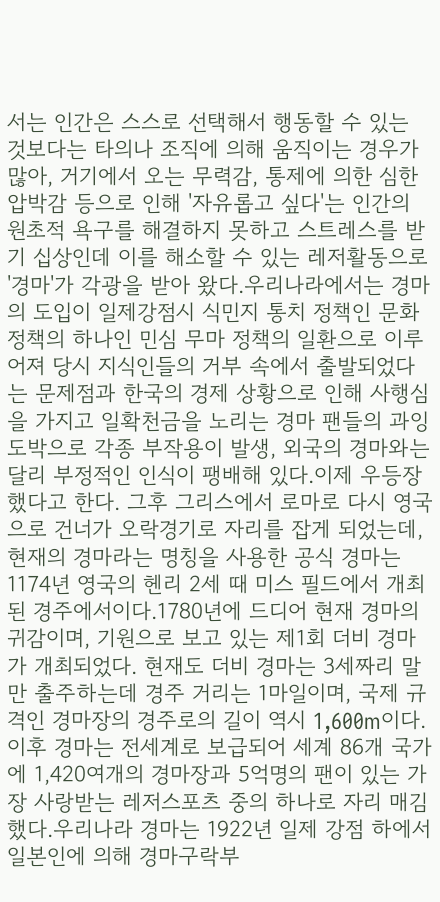서는 인간은 스스로 선택해서 행동할 수 있는 것보다는 타의나 조직에 의해 움직이는 경우가 많아, 거기에서 오는 무력감, 통제에 의한 심한 압박감 등으로 인해 '자유롭고 싶다'는 인간의 원초적 욕구를 해결하지 못하고 스트레스를 받기 십상인데 이를 해소할 수 있는 레저활동으로 '경마'가 각광을 받아 왔다.우리나라에서는 경마의 도입이 일제강점시 식민지 통치 정책인 문화 정책의 하나인 민심 무마 정책의 일환으로 이루어져 당시 지식인들의 거부 속에서 출발되었다는 문제점과 한국의 경제 상황으로 인해 사행심을 가지고 일확천금을 노리는 경마 팬들의 과잉 도박으로 각종 부작용이 발생, 외국의 경마와는 달리 부정적인 인식이 팽배해 있다.이제 우등장했다고 한다. 그후 그리스에서 로마로 다시 영국으로 건너가 오락경기로 자리를 잡게 되었는데, 현재의 경마라는 명칭을 사용한 공식 경마는 1174년 영국의 헨리 2세 때 미스 필드에서 개최된 경주에서이다.1780년에 드디어 현재 경마의 귀감이며, 기원으로 보고 있는 제1회 더비 경마가 개최되었다. 현재도 더비 경마는 3세짜리 말만 출주하는데 경주 거리는 1마일이며, 국제 규격인 경마장의 경주로의 길이 역시 1,600m이다.이후 경마는 전세계로 보급되어 세계 86개 국가에 1,420여개의 경마장과 5억명의 팬이 있는 가장 사랑받는 레저스포츠 중의 하나로 자리 매김했다.우리나라 경마는 1922년 일제 강점 하에서 일본인에 의해 경마구락부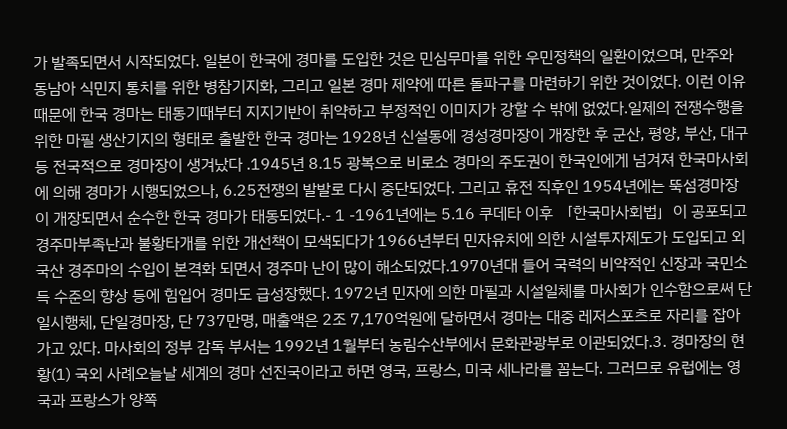가 발족되면서 시작되었다. 일본이 한국에 경마를 도입한 것은 민심무마를 위한 우민정책의 일환이었으며, 만주와 동남아 식민지 통치를 위한 병참기지화, 그리고 일본 경마 제약에 따른 돌파구를 마련하기 위한 것이었다. 이런 이유 때문에 한국 경마는 태동기때부터 지지기반이 취약하고 부정적인 이미지가 강할 수 밖에 없었다.일제의 전쟁수행을 위한 마필 생산기지의 형태로 출발한 한국 경마는 1928년 신설동에 경성경마장이 개장한 후 군산, 평양, 부산, 대구 등 전국적으로 경마장이 생겨났다 .1945년 8.15 광복으로 비로소 경마의 주도권이 한국인에게 넘겨져 한국마사회에 의해 경마가 시행되었으나, 6.25전쟁의 발발로 다시 중단되었다. 그리고 휴전 직후인 1954년에는 뚝섬경마장이 개장되면서 순수한 한국 경마가 태동되었다.- 1 -1961년에는 5.16 쿠데타 이후 「한국마사회법」이 공포되고 경주마부족난과 불황타개를 위한 개선책이 모색되다가 1966년부터 민자유치에 의한 시설투자제도가 도입되고 외국산 경주마의 수입이 본격화 되면서 경주마 난이 많이 해소되었다.1970년대 들어 국력의 비약적인 신장과 국민소득 수준의 향상 등에 힘입어 경마도 급성장했다. 1972년 민자에 의한 마필과 시설일체를 마사회가 인수함으로써 단일시행체, 단일경마장, 단 737만명, 매출액은 2조 7,170억원에 달하면서 경마는 대중 레저스포츠로 자리를 잡아가고 있다. 마사회의 정부 감독 부서는 1992년 1월부터 농림수산부에서 문화관광부로 이관되었다.3. 경마장의 현황(1) 국외 사례오늘날 세계의 경마 선진국이라고 하면 영국, 프랑스, 미국 세나라를 꼽는다. 그러므로 유럽에는 영국과 프랑스가 양쪽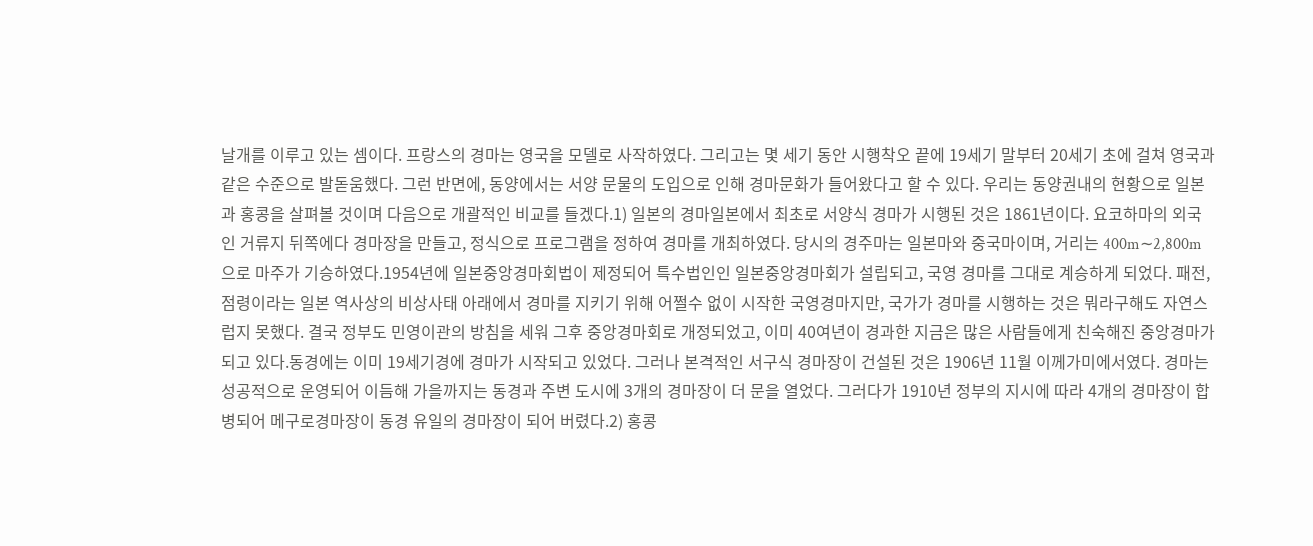날개를 이루고 있는 셈이다. 프랑스의 경마는 영국을 모델로 사작하였다. 그리고는 몇 세기 동안 시행착오 끝에 19세기 말부터 20세기 초에 걸쳐 영국과 같은 수준으로 발돋움했다. 그런 반면에, 동양에서는 서양 문물의 도입으로 인해 경마문화가 들어왔다고 할 수 있다. 우리는 동양권내의 현황으로 일본과 홍콩을 살펴볼 것이며 다음으로 개괄적인 비교를 들겠다.1) 일본의 경마일본에서 최초로 서양식 경마가 시행된 것은 1861년이다. 요코하마의 외국인 거류지 뒤쪽에다 경마장을 만들고, 정식으로 프로그램을 정하여 경마를 개최하였다. 당시의 경주마는 일본마와 중국마이며, 거리는 400m∼2,800m으로 마주가 기승하였다.1954년에 일본중앙경마회법이 제정되어 특수법인인 일본중앙경마회가 설립되고, 국영 경마를 그대로 계승하게 되었다. 패전,점령이라는 일본 역사상의 비상사태 아래에서 경마를 지키기 위해 어쩔수 없이 시작한 국영경마지만, 국가가 경마를 시행하는 것은 뭐라구해도 자연스럽지 못했다. 결국 정부도 민영이관의 방침을 세워 그후 중앙경마회로 개정되었고, 이미 40여년이 경과한 지금은 많은 사람들에게 친숙해진 중앙경마가 되고 있다.동경에는 이미 19세기경에 경마가 시작되고 있었다. 그러나 본격적인 서구식 경마장이 건설된 것은 1906년 11월 이께가미에서였다. 경마는 성공적으로 운영되어 이듬해 가을까지는 동경과 주변 도시에 3개의 경마장이 더 문을 열었다. 그러다가 1910년 정부의 지시에 따라 4개의 경마장이 합병되어 메구로경마장이 동경 유일의 경마장이 되어 버렸다.2) 홍콩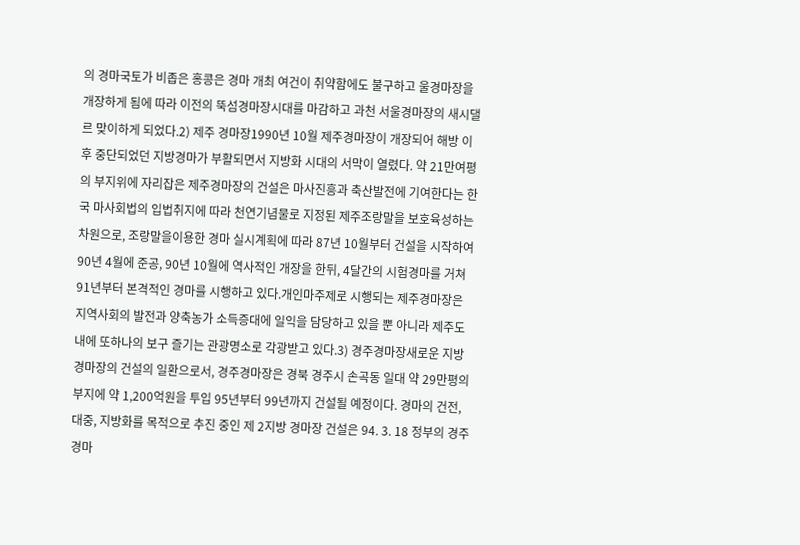의 경마국토가 비좁은 홍콩은 경마 개최 여건이 취약함에도 불구하고 울경마장을 개장하게 됨에 따라 이전의 뚝섬경마장시대를 마감하고 과천 서울경마장의 새시댈르 맞이하게 되었다.2) 제주 경마장1990년 10월 제주경마장이 개장되어 해방 이후 중단되었던 지방경마가 부활되면서 지방화 시대의 서막이 열렸다. 약 21만여평의 부지위에 자리잡은 제주경마장의 건설은 마사진흥과 축산발전에 기여한다는 한국 마사회법의 입법취지에 따라 천연기념물로 지정된 제주조랑말을 보호육성하는 차원으로, 조랑말을이용한 경마 실시계획에 따라 87년 10월부터 건설을 시작하여 90년 4월에 준공, 90년 10월에 역사적인 개장을 한뒤, 4달간의 시험경마를 거쳐 91년부터 본격적인 경마를 시행하고 있다.개인마주제로 시행되는 제주경마장은 지역사회의 발전과 양축농가 소득증대에 일익을 담당하고 있을 뿐 아니라 제주도 내에 또하나의 보구 즐기는 관광명소로 각광받고 있다.3) 경주경마장새로운 지방 경마장의 건설의 일환으로서, 경주경마장은 경북 경주시 손곡동 일대 약 29만평의 부지에 약 1,200억원을 투입 95년부터 99년까지 건설될 예정이다. 경마의 건전, 대중, 지방화를 목적으로 추진 중인 제 2지방 경마장 건설은 94. 3. 18 정부의 경주 경마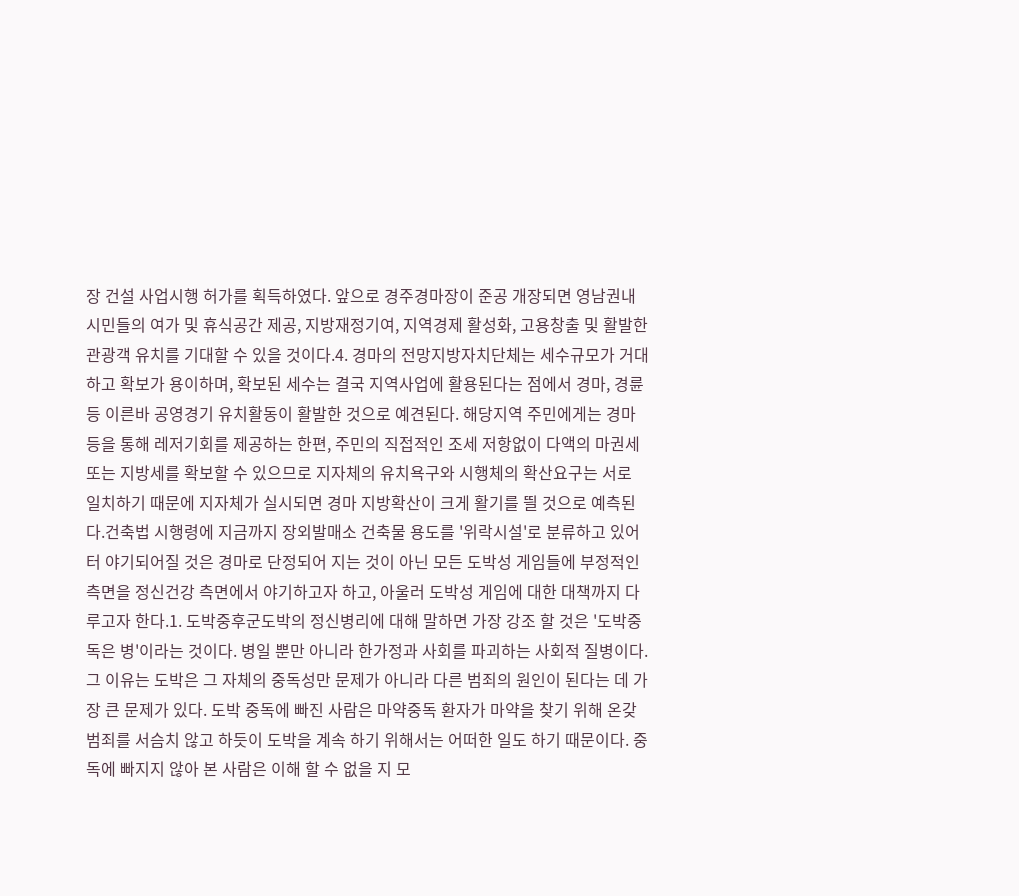장 건설 사업시행 허가를 획득하였다. 앞으로 경주경마장이 준공 개장되면 영남권내 시민들의 여가 및 휴식공간 제공, 지방재정기여, 지역경제 활성화, 고용창출 및 활발한 관광객 유치를 기대할 수 있을 것이다.4. 경마의 전망지방자치단체는 세수규모가 거대하고 확보가 용이하며, 확보된 세수는 결국 지역사업에 활용된다는 점에서 경마, 경륜 등 이른바 공영경기 유치활동이 활발한 것으로 예견된다. 해당지역 주민에게는 경마등을 통해 레저기회를 제공하는 한편, 주민의 직접적인 조세 저항없이 다액의 마권세 또는 지방세를 확보할 수 있으므로 지자체의 유치욕구와 시행체의 확산요구는 서로 일치하기 때문에 지자체가 실시되면 경마 지방확산이 크게 활기를 띌 것으로 예측된다.건축법 시행령에 지금까지 장외발매소 건축물 용도를 '위락시설'로 분류하고 있어 터 야기되어질 것은 경마로 단정되어 지는 것이 아닌 모든 도박성 게임들에 부정적인측면을 정신건강 측면에서 야기하고자 하고, 아울러 도박성 게임에 대한 대책까지 다루고자 한다.1. 도박중후군도박의 정신병리에 대해 말하면 가장 강조 할 것은 '도박중독은 병'이라는 것이다. 병일 뿐만 아니라 한가정과 사회를 파괴하는 사회적 질병이다. 그 이유는 도박은 그 자체의 중독성만 문제가 아니라 다른 범죄의 원인이 된다는 데 가장 큰 문제가 있다. 도박 중독에 빠진 사람은 마약중독 환자가 마약을 찾기 위해 온갖 범죄를 서슴치 않고 하듯이 도박을 계속 하기 위해서는 어떠한 일도 하기 때문이다. 중독에 빠지지 않아 본 사람은 이해 할 수 없을 지 모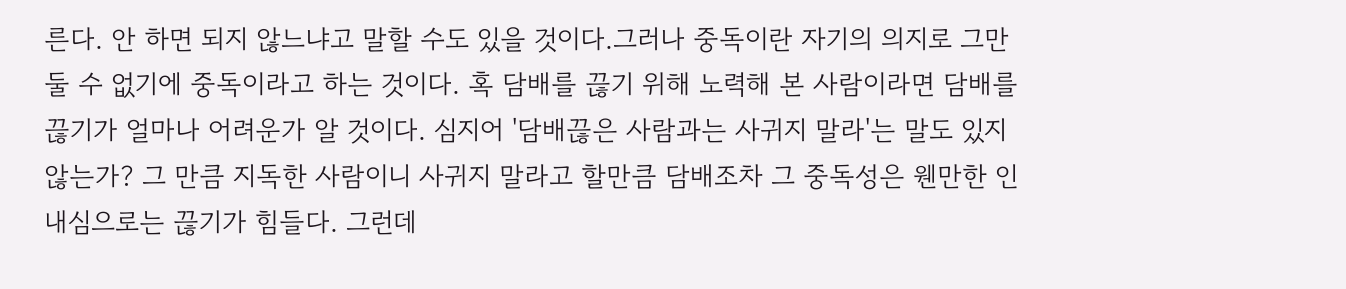른다. 안 하면 되지 않느냐고 말할 수도 있을 것이다.그러나 중독이란 자기의 의지로 그만 둘 수 없기에 중독이라고 하는 것이다. 혹 담배를 끊기 위해 노력해 본 사람이라면 담배를 끊기가 얼마나 어려운가 알 것이다. 심지어 '담배끊은 사람과는 사귀지 말라'는 말도 있지 않는가? 그 만큼 지독한 사람이니 사귀지 말라고 할만큼 담배조차 그 중독성은 웬만한 인내심으로는 끊기가 힘들다. 그런데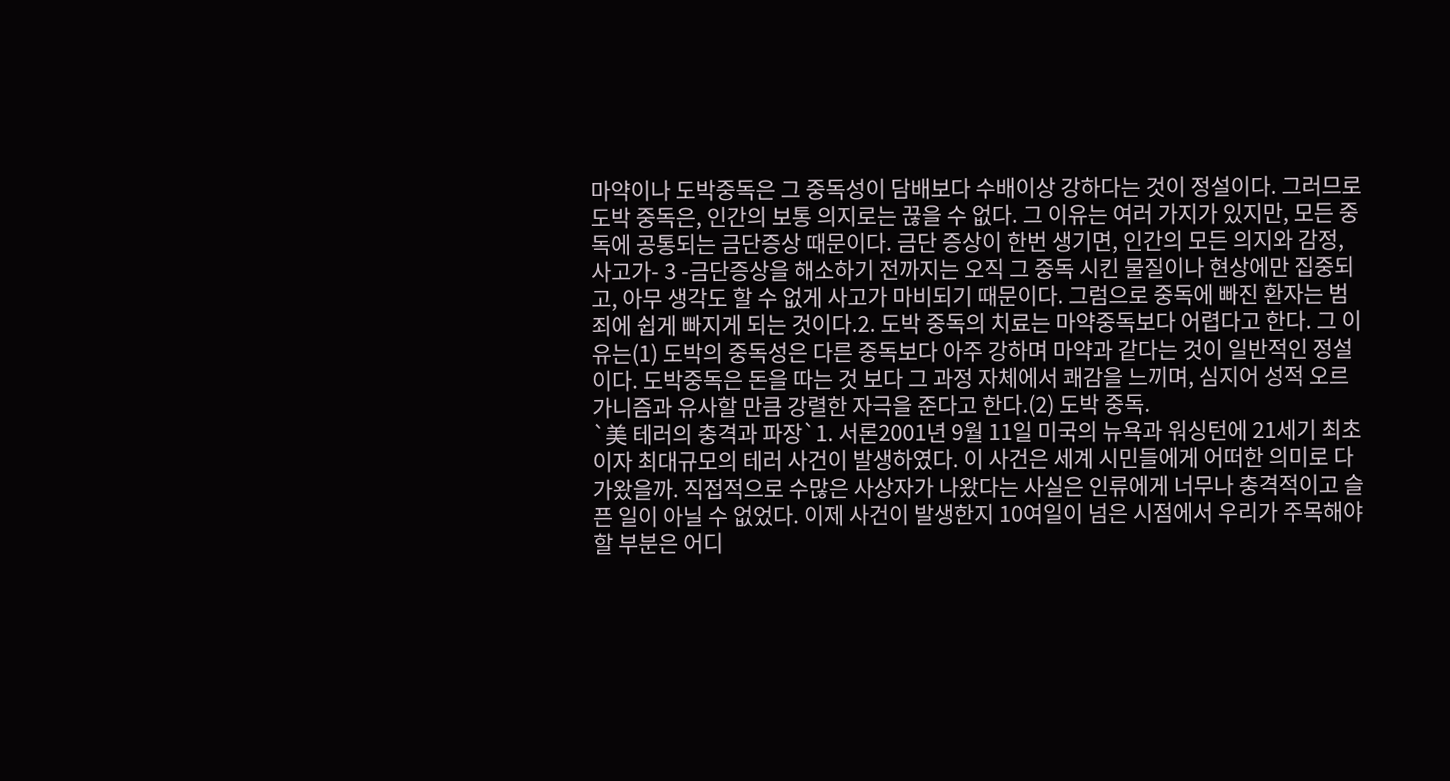마약이나 도박중독은 그 중독성이 담배보다 수배이상 강하다는 것이 정설이다. 그러므로 도박 중독은, 인간의 보통 의지로는 끊을 수 없다. 그 이유는 여러 가지가 있지만, 모든 중독에 공통되는 금단증상 때문이다. 금단 증상이 한번 생기면, 인간의 모든 의지와 감정, 사고가- 3 -금단증상을 해소하기 전까지는 오직 그 중독 시킨 물질이나 현상에만 집중되고, 아무 생각도 할 수 없게 사고가 마비되기 때문이다. 그럼으로 중독에 빠진 환자는 범죄에 쉽게 빠지게 되는 것이다.2. 도박 중독의 치료는 마약중독보다 어렵다고 한다. 그 이유는(1) 도박의 중독성은 다른 중독보다 아주 강하며 마약과 같다는 것이 일반적인 정설이다. 도박중독은 돈을 따는 것 보다 그 과정 자체에서 쾌감을 느끼며, 심지어 성적 오르가니즘과 유사할 만큼 강렬한 자극을 준다고 한다.(2) 도박 중독.
`美 테러의 충격과 파장`1. 서론2001년 9월 11일 미국의 뉴욕과 워싱턴에 21세기 최초이자 최대규모의 테러 사건이 발생하였다. 이 사건은 세계 시민들에게 어떠한 의미로 다가왔을까. 직접적으로 수많은 사상자가 나왔다는 사실은 인류에게 너무나 충격적이고 슬픈 일이 아닐 수 없었다. 이제 사건이 발생한지 10여일이 넘은 시점에서 우리가 주목해야 할 부분은 어디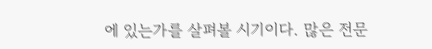에 있는가를 살펴볼 시기이다. 많은 전문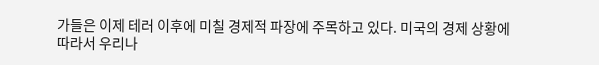가들은 이제 테러 이후에 미칠 경제적 파장에 주목하고 있다. 미국의 경제 상황에 따라서 우리나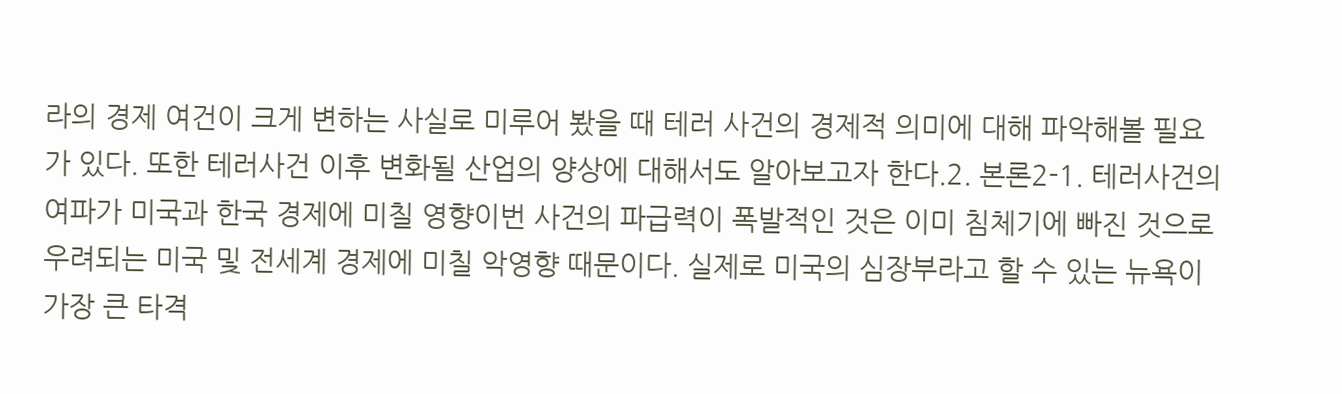라의 경제 여건이 크게 변하는 사실로 미루어 봤을 때 테러 사건의 경제적 의미에 대해 파악해볼 필요가 있다. 또한 테러사건 이후 변화될 산업의 양상에 대해서도 알아보고자 한다.2. 본론2-1. 테러사건의 여파가 미국과 한국 경제에 미칠 영향이번 사건의 파급력이 폭발적인 것은 이미 침체기에 빠진 것으로 우려되는 미국 및 전세계 경제에 미칠 악영향 때문이다. 실제로 미국의 심장부라고 할 수 있는 뉴욕이 가장 큰 타격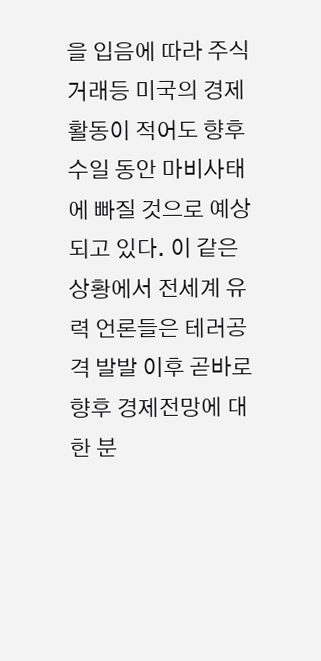을 입음에 따라 주식 거래등 미국의 경제활동이 적어도 향후 수일 동안 마비사태에 빠질 것으로 예상되고 있다. 이 같은 상황에서 전세계 유력 언론들은 테러공격 발발 이후 곧바로 향후 경제전망에 대한 분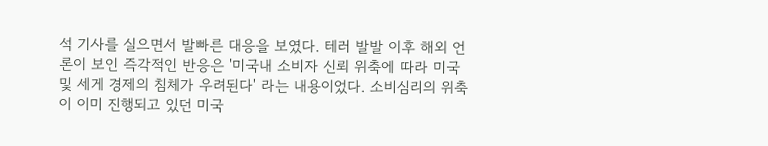석 기사를 실으면서 발빠른 대응을 보였다. 테러 발발 이후 해외 언론이 보인 즉각적인 반응은 '미국내 소비자 신뢰 위축에 따라 미국 및 세게 경제의 침체가 우려된다' 라는 내용이었다. 소비심리의 위축이 이미 진행되고 있던 미국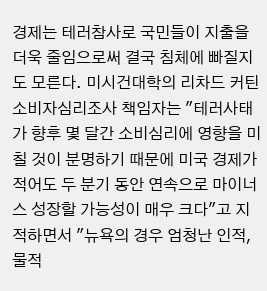경제는 테러참사로 국민들이 지출을 더욱 줄임으로써 결국 침체에 빠질지도 모른다. 미시건대학의 리차드 커틴 소비자심리조사 책임자는 "테러사태가 향후 몇 달간 소비심리에 영향을 미칠 것이 분명하기 때문에 미국 경제가 적어도 두 분기 동안 연속으로 마이너스 성장할 가능성이 매우 크다"고 지적하면서 "뉴욕의 경우 엄청난 인적, 물적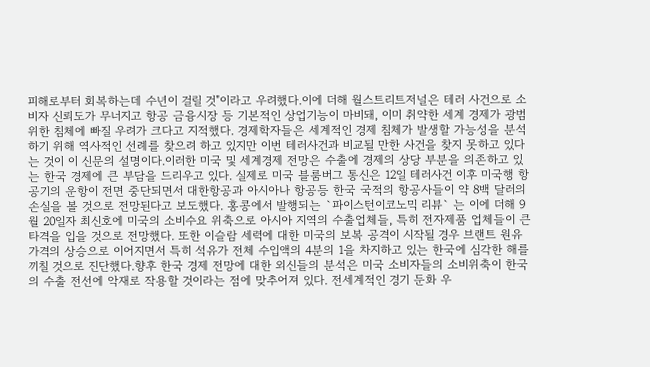피해로부터 회복하는데 수년이 걸릴 것"이라고 우려했다.이에 더해 월스트리트저널은 테러 사건으로 소비자 신뢰도가 무너지고 항공 금융시장 등 기본적인 상업기능이 마비돼, 이미 취약한 세계 경제가 광범위한 침체에 빠질 우려가 크다고 지적했다. 경제학자들은 세계적인 경제 침체가 발생할 가능성을 분석하기 위해 역사적인 선례를 찾으려 하고 있지만 이번 테러사건과 비교될 만한 사건을 찾지 못하고 있다는 것이 이 신문의 설명이다.이러한 미국 및 세계경제 전망은 수출에 경제의 상당 부분을 의존하고 있는 한국 경제에 큰 부담을 드리우고 있다. 실제로 미국 블룸버그 통신은 12일 테러사건 이후 미국행 항공기의 운항이 전면 중단되면서 대한항공과 아시아나 항공등 한국 국적의 항공사들이 약 8백 달러의 손실을 볼 것으로 전망된다고 보도했다. 홍콩에서 발행되는 `파이스턴이코노믹 리뷰` 는 이에 더해 9월 20일자 최신호에 미국의 소비수요 위축으로 아시아 지역의 수출업체들, 특히 전자제품 업체들이 큰 타격을 입을 것으로 전망했다. 또한 이슬람 세력에 대한 미국의 보복 공격이 시작될 경우 브랜트 원유가격의 상승으로 이어지면서 특히 석유가 전체 수입액의 4분의 1을 차지하고 있는 한국에 심각한 해를 끼칠 것으로 진단했다.향후 한국 경제 전망에 대한 외신들의 분석은 미국 소비자들의 소비위축이 한국의 수출 전선에 악재로 작용할 것이라는 점에 맞추어져 있다. 전세계적인 경기 둔화 우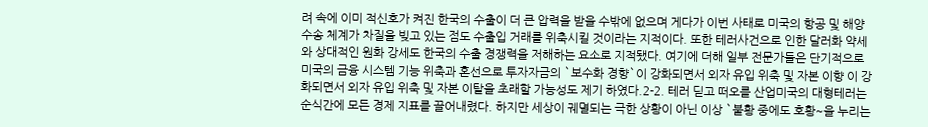려 속에 이미 적신호가 켜진 한국의 수출이 더 큰 압력을 받을 수밖에 없으며 게다가 이번 사태로 미국의 항공 및 해양 수송 체계가 차질을 빚고 있는 점도 수출입 거래를 위축시킬 것이라는 지적이다. 또한 테러사건으로 인한 달러화 약세와 상대적인 원화 강세도 한국의 수출 경쟁력을 저해하는 요소로 지적됐다. 여기에 더해 일부 전문가들은 단기적으로 미국의 금융 시스템 기능 위축과 혼선으로 투자자금의 `보수화 경향`이 강화되면서 외자 유입 위축 및 자본 이향 이 강화되면서 외자 유입 위축 및 자본 이탈을 초래할 가능성도 제기 하였다.2-2. 테러 딛고 떠오를 산업미국의 대형테러는 순식간에 모든 경제 지표를 끌어내렸다. 하지만 세상이 궤멸되는 극한 상황이 아닌 이상 `불황 중에도 호황~을 누리는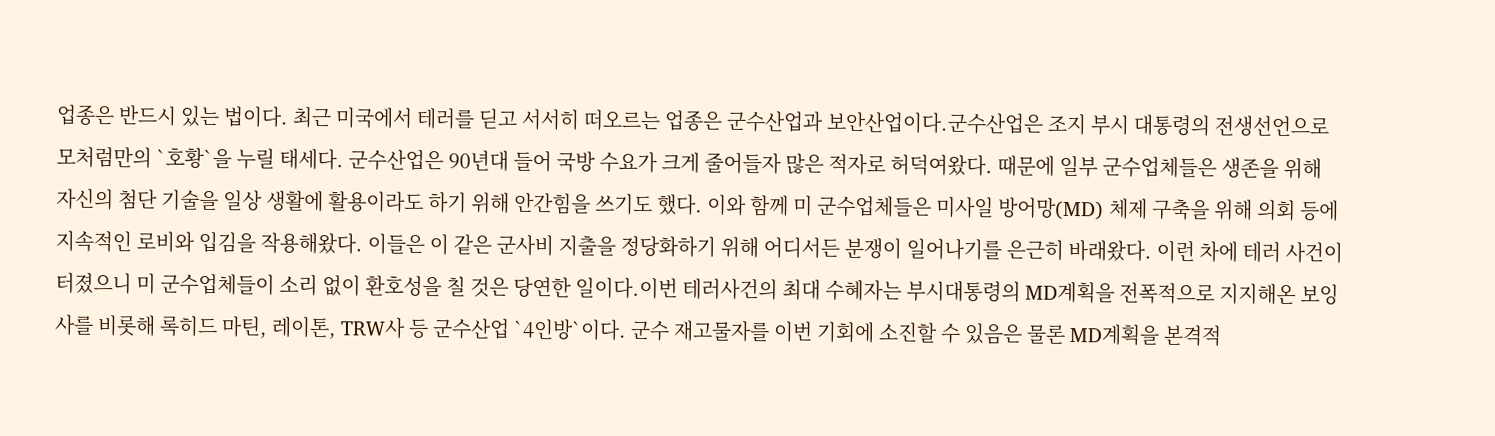업종은 반드시 있는 법이다. 최근 미국에서 테러를 딛고 서서히 떠오르는 업종은 군수산업과 보안산업이다.군수산업은 조지 부시 대통령의 전생선언으로 모처럼만의 `호황`을 누릴 태세다. 군수산업은 90년대 들어 국방 수요가 크게 줄어들자 많은 적자로 허덕여왔다. 때문에 일부 군수업체들은 생존을 위해 자신의 첨단 기술을 일상 생활에 활용이라도 하기 위해 안간힘을 쓰기도 했다. 이와 함께 미 군수업체들은 미사일 방어망(MD) 체제 구축을 위해 의회 등에 지속적인 로비와 입김을 작용해왔다. 이들은 이 같은 군사비 지출을 정당화하기 위해 어디서든 분쟁이 일어나기를 은근히 바래왔다. 이런 차에 테러 사건이 터졌으니 미 군수업체들이 소리 없이 환호성을 칠 것은 당연한 일이다.이번 테러사건의 최대 수혜자는 부시대통령의 MD계획을 전폭적으로 지지해온 보잉사를 비롯해 록히드 마틴, 레이톤, TRW사 등 군수산업 `4인방`이다. 군수 재고물자를 이번 기회에 소진할 수 있음은 물론 MD계획을 본격적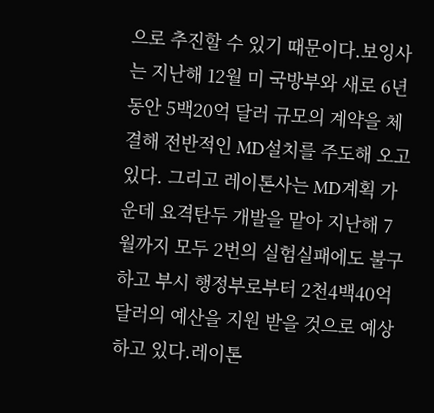으로 추진할 수 있기 때문이다.보잉사는 지난해 12월 미 국방부와 새로 6년 동안 5백20억 달러 규모의 계약을 체결해 전반적인 MD설치를 주도해 오고 있다. 그리고 레이톤사는 MD계획 가운데 요격탄두 개발을 맡아 지난해 7월까지 모두 2번의 실험실패에도 불구하고 부시 행정부로부터 2천4백40억 달러의 예산을 지원 받을 것으로 예상하고 있다.레이톤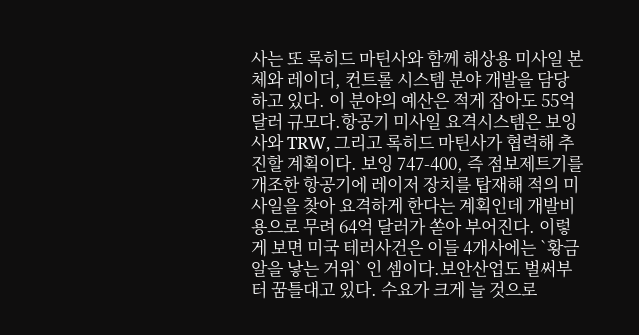사는 또 록히드 마틴사와 함께 해상용 미사일 본체와 레이더, 컨트롤 시스템 분야 개발을 담당하고 있다. 이 분야의 예산은 적게 잡아도 55억 달러 규모다.항공기 미사일 요격시스템은 보잉사와 TRW, 그리고 록히드 마틴사가 협력해 추진할 계획이다. 보잉 747-400, 즉 점보제트기를 개조한 항공기에 레이저 장치를 탑재해 적의 미사일을 찾아 요격하게 한다는 계획인데 개발비용으로 무려 64억 달러가 쏟아 부어진다. 이렇게 보면 미국 테러사건은 이들 4개사에는 `황금알을 낳는 거위` 인 셈이다.보안산업도 벌써부터 꿈틀대고 있다. 수요가 크게 늘 것으로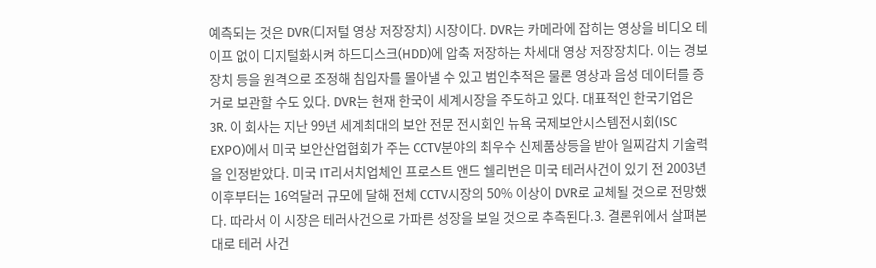예측되는 것은 DVR(디저털 영상 저장장치) 시장이다. DVR는 카메라에 잡히는 영상을 비디오 테이프 없이 디지털화시켜 하드디스크(HDD)에 압축 저장하는 차세대 영상 저장장치다. 이는 경보장치 등을 원격으로 조정해 침입자를 몰아낼 수 있고 범인추적은 물론 영상과 음성 데이터를 증거로 보관할 수도 있다. DVR는 현재 한국이 세계시장을 주도하고 있다. 대표적인 한국기업은 3R. 이 회사는 지난 99년 세계최대의 보안 전문 전시회인 뉴욕 국제보안시스템전시회(ISC EXPO)에서 미국 보안산업협회가 주는 CCTV분야의 최우수 신제품상등을 받아 일찌감치 기술력을 인정받았다. 미국 IT리서치업체인 프로스트 앤드 쉘리번은 미국 테러사건이 있기 전 2003년 이후부터는 16억달러 규모에 달해 전체 CCTV시장의 50% 이상이 DVR로 교체될 것으로 전망했다. 따라서 이 시장은 테러사건으로 가파른 성장을 보일 것으로 추측된다.3. 결론위에서 살펴본 대로 테러 사건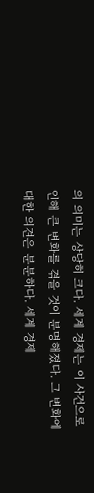의 의미는 상당히 크다. 세계 경제는 이 사건으로 인해 큰 변화를 겪을 것이 분명해졌다. 그 변화에 대한 의견은 분분하다. 세계 경제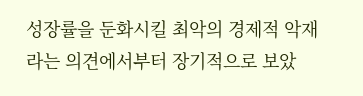성장률을 둔화시킬 최악의 경제적 악재라는 의견에서부터 장기적으로 보았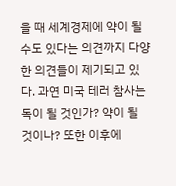을 때 세계경제에 약이 될 수도 있다는 의견까지 다양한 의견들이 제기되고 있다. 과연 미국 테러 참사는 독이 될 것인가? 약이 될 것이나? 또한 이후에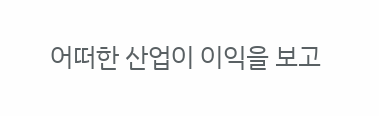어떠한 산업이 이익을 보고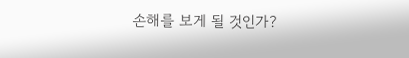손해를 보게 될 것인가?